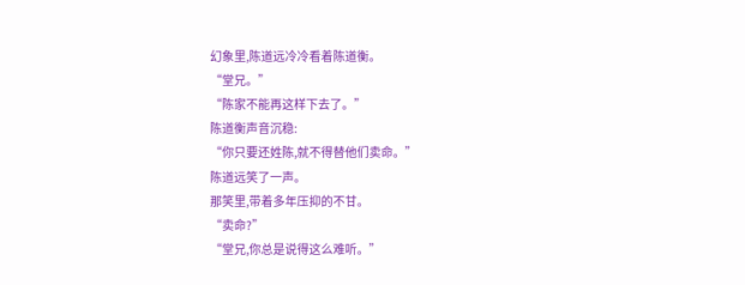幻象里,陈道远冷冷看着陈道衡。
“堂兄。”
“陈家不能再这样下去了。”
陈道衡声音沉稳:
“你只要还姓陈,就不得替他们卖命。”
陈道远笑了一声。
那笑里,带着多年压抑的不甘。
“卖命?”
“堂兄,你总是说得这么难听。”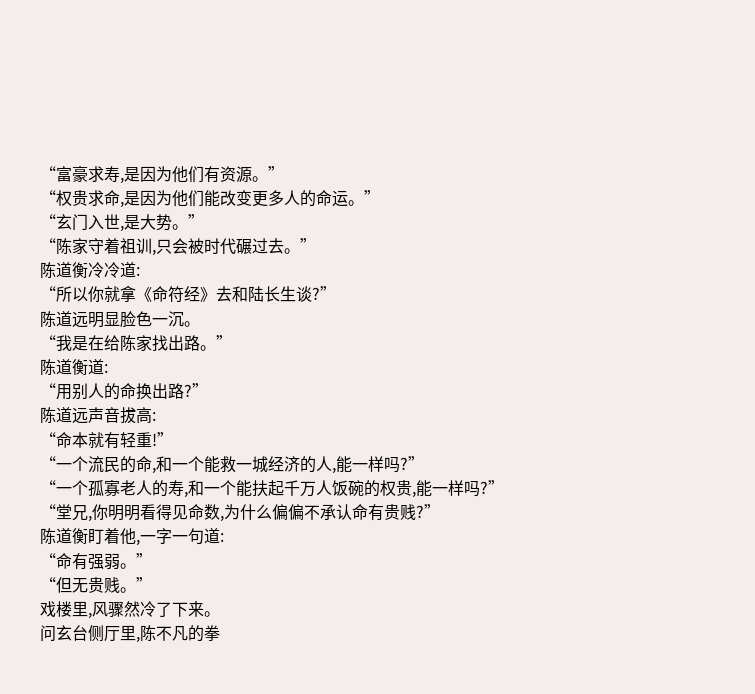“富豪求寿,是因为他们有资源。”
“权贵求命,是因为他们能改变更多人的命运。”
“玄门入世,是大势。”
“陈家守着祖训,只会被时代碾过去。”
陈道衡冷冷道:
“所以你就拿《命符经》去和陆长生谈?”
陈道远明显脸色一沉。
“我是在给陈家找出路。”
陈道衡道:
“用别人的命换出路?”
陈道远声音拔高:
“命本就有轻重!”
“一个流民的命,和一个能救一城经济的人,能一样吗?”
“一个孤寡老人的寿,和一个能扶起千万人饭碗的权贵,能一样吗?”
“堂兄,你明明看得见命数,为什么偏偏不承认命有贵贱?”
陈道衡盯着他,一字一句道:
“命有强弱。”
“但无贵贱。”
戏楼里,风骤然冷了下来。
问玄台侧厅里,陈不凡的拳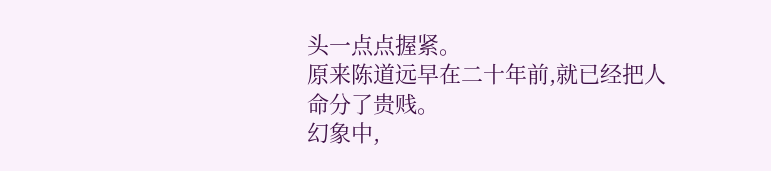头一点点握紧。
原来陈道远早在二十年前,就已经把人命分了贵贱。
幻象中,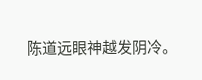陈道远眼神越发阴冷。